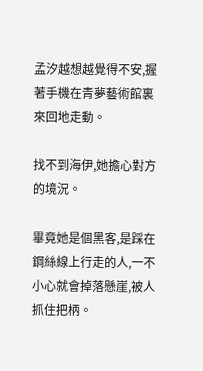孟汐越想越覺得不安,握著手機在青夢藝術館裏來回地走動。

找不到海伊,她擔心對方的境況。

畢竟她是個黑客,是踩在鋼絲線上行走的人,一不小心就會掉落懸崖,被人抓住把柄。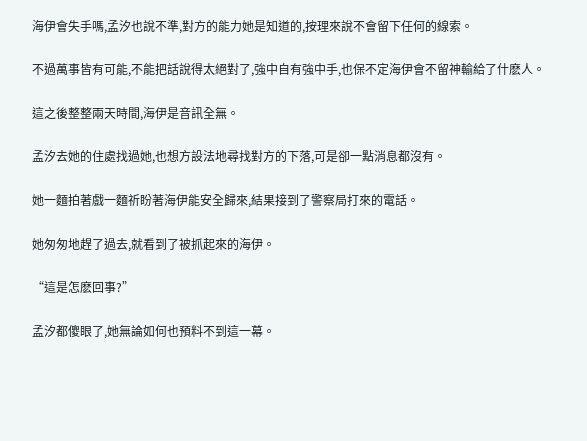海伊會失手嗎,孟汐也說不準,對方的能力她是知道的,按理來說不會留下任何的線索。

不過萬事皆有可能,不能把話說得太絕對了,強中自有強中手,也保不定海伊會不留神輸給了什麽人。

這之後整整兩天時間,海伊是音訊全無。

孟汐去她的住處找過她,也想方設法地尋找對方的下落,可是卻一點消息都沒有。

她一麵拍著戲一麵祈盼著海伊能安全歸來,結果接到了警察局打來的電話。

她匆匆地趕了過去,就看到了被抓起來的海伊。

“這是怎麽回事?”

孟汐都傻眼了,她無論如何也預料不到這一幕。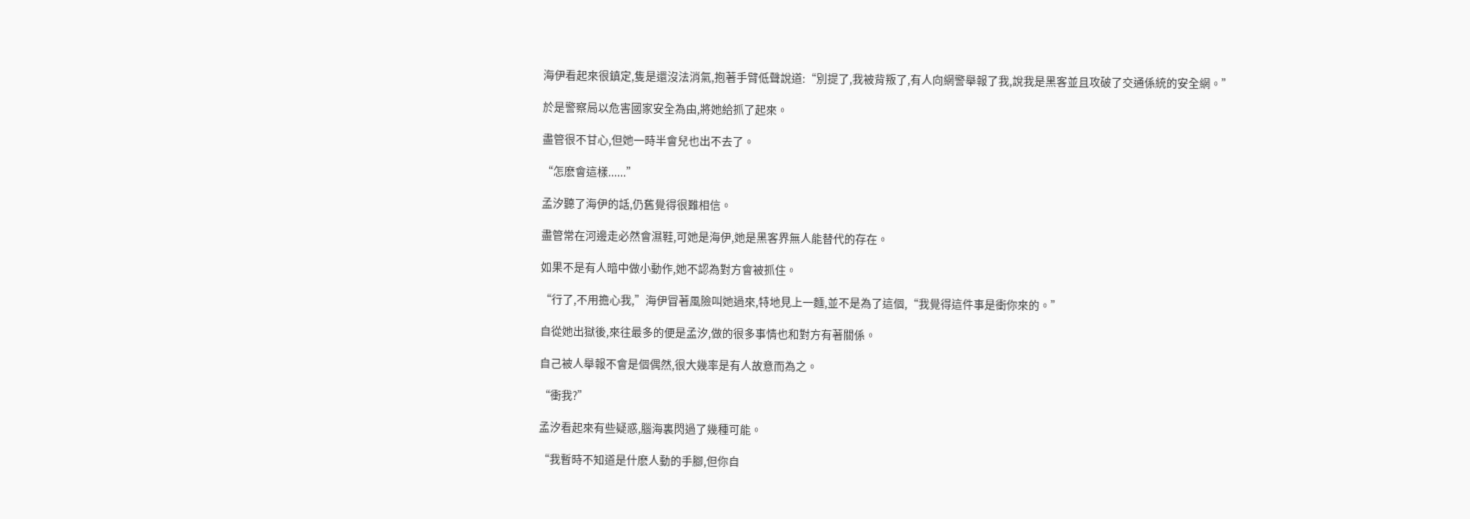海伊看起來很鎮定,隻是還沒法消氣,抱著手臂低聲說道:“別提了,我被背叛了,有人向網警舉報了我,說我是黑客並且攻破了交通係統的安全網。”

於是警察局以危害國家安全為由,將她給抓了起來。

盡管很不甘心,但她一時半會兒也出不去了。

“怎麽會這樣......”

孟汐聽了海伊的話,仍舊覺得很難相信。

盡管常在河邊走必然會濕鞋,可她是海伊,她是黑客界無人能替代的存在。

如果不是有人暗中做小動作,她不認為對方會被抓住。

“行了,不用擔心我,”海伊冒著風險叫她過來,特地見上一麵,並不是為了這個,“我覺得這件事是衝你來的。”

自從她出獄後,來往最多的便是孟汐,做的很多事情也和對方有著關係。

自己被人舉報不會是個偶然,很大幾率是有人故意而為之。

“衝我?”

孟汐看起來有些疑惑,腦海裏閃過了幾種可能。

“我暫時不知道是什麽人動的手腳,但你自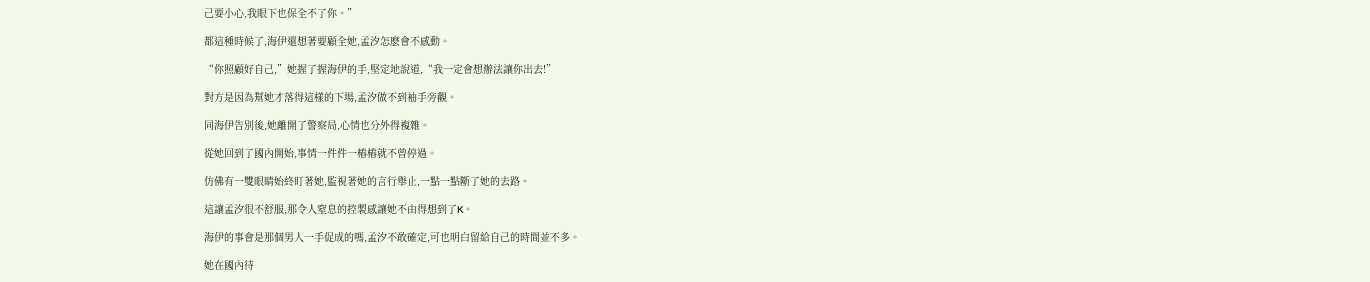己要小心,我眼下也保全不了你。”

都這種時候了,海伊還想著要顧全她,孟汐怎麽會不感動。

“你照顧好自己,”她握了握海伊的手,堅定地說道,“我一定會想辦法讓你出去!”

對方是因為幫她才落得這樣的下場,孟汐做不到袖手旁觀。

同海伊告別後,她離開了警察局,心情也分外得複雜。

從她回到了國內開始,事情一件件一樁樁就不曾停過。

仿佛有一雙眼睛始終盯著她,監視著她的言行舉止,一點一點斷了她的去路。

這讓孟汐很不舒服,那令人窒息的控製感讓她不由得想到了K。

海伊的事會是那個男人一手促成的嗎,孟汐不敢確定,可也明白留給自己的時間並不多。

她在國內待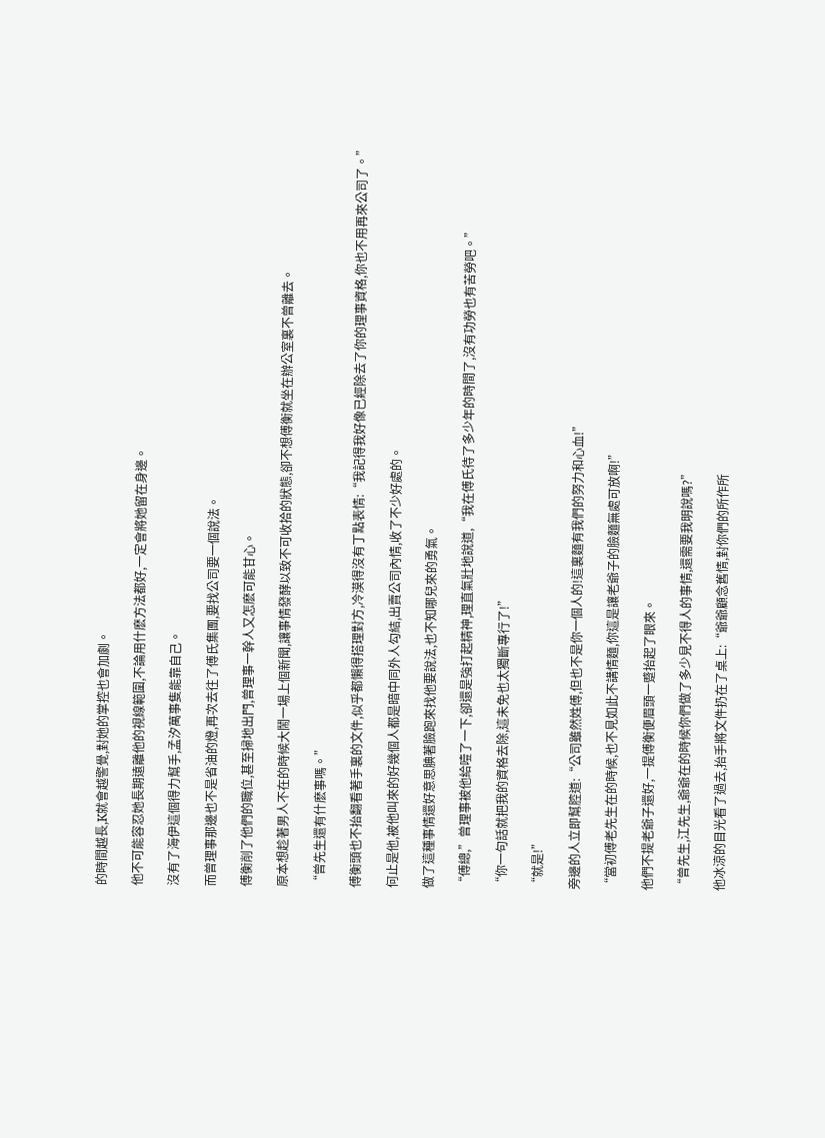的時間越長,K就會越警覺,對她的掌控也會加劇。

他不可能容忍她長期遠離他的視線範圍,不論用什麽方法都好,一定會將她留在身邊。

沒有了海伊這個得力幫手,孟汐萬事隻能靠自己。

而曾理事那邊也不是省油的燈,再次去往了傅氏集團,要找公司要一個說法。

傅衡削了他們的職位,甚至掃地出門,曾理事一幹人又怎麽可能甘心。

原本想趁著男人不在的時候大鬧一場上個新聞,讓事情發酵以致不可收拾的狀態,卻不想傅衡就坐在辦公室裏不曾離去。

“曾先生還有什麽事嗎。”

傅衡頭也不抬翻看著手裏的文件,似乎都懶得搭理對方,冷漠得沒有丁點表情:“我記得我好像已經除去了你的理事資格,你也不用再來公司了。”

何止是他,被他叫來的好幾個人都是暗中同外人勾結,出賣公司內情,收了不少好處的。

做了這種事情還好意思腆著臉跑來找他要說法,也不知哪兒來的勇氣。

“傅總,”曾理事被他給噎了一下,卻還是強打起精神,理直氣壯地說道,“我在傅氏待了多少年的時間了,沒有功勞也有苦勞吧。”

“你一句話就把我的資格去除,這未免也太獨斷專行了!”

“就是!”

旁邊的人立即幫腔道:“公司雖然姓傅,但也不是你一個人的!這裏麵有我們的努力和心血!”

“當初傅老先生在的時候,也不見如此不講情麵,你這是讓老爺子的臉麵無處可放啊!”

他們不提老爺子還好,一提傅衡便眉頭一蹙抬起了眼來。

“曾先生,江先生,爺爺在的時候你們做了多少見不得人的事情,還需要我明說嗎?”

他冰涼的目光看了過去,抬手將文件扔在了桌上:“爺爺顧念舊情,對你們的所作所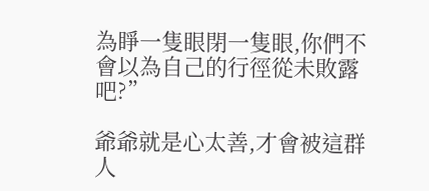為睜一隻眼閉一隻眼,你們不會以為自己的行徑從未敗露吧?”

爺爺就是心太善,才會被這群人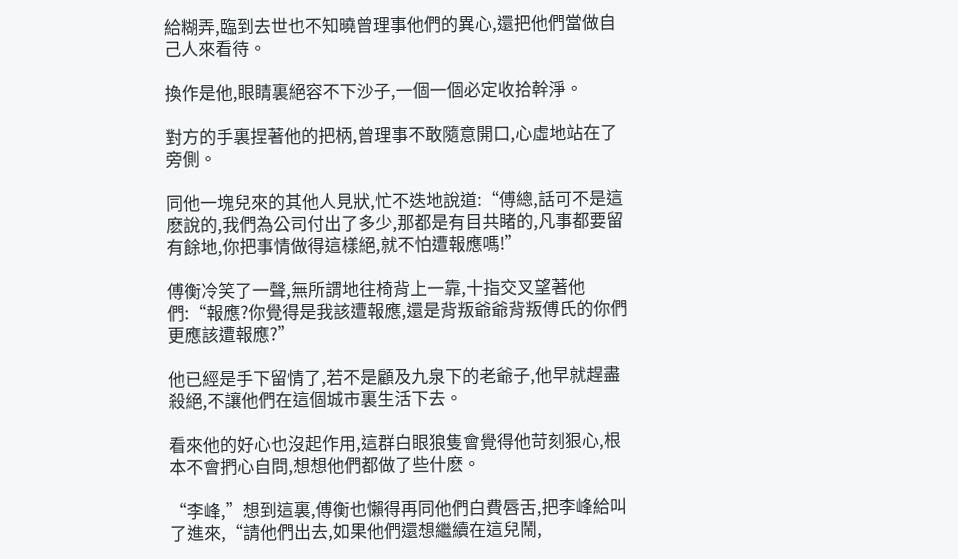給糊弄,臨到去世也不知曉曾理事他們的異心,還把他們當做自己人來看待。

換作是他,眼睛裏絕容不下沙子,一個一個必定收拾幹淨。

對方的手裏捏著他的把柄,曾理事不敢隨意開口,心虛地站在了旁側。

同他一塊兒來的其他人見狀,忙不迭地說道:“傅總,話可不是這麽說的,我們為公司付出了多少,那都是有目共睹的,凡事都要留有餘地,你把事情做得這樣絕,就不怕遭報應嗎!”

傅衡冷笑了一聲,無所謂地往椅背上一靠,十指交叉望著他們:“報應?你覺得是我該遭報應,還是背叛爺爺背叛傅氏的你們更應該遭報應?”

他已經是手下留情了,若不是顧及九泉下的老爺子,他早就趕盡殺絕,不讓他們在這個城市裏生活下去。

看來他的好心也沒起作用,這群白眼狼隻會覺得他苛刻狠心,根本不會捫心自問,想想他們都做了些什麽。

“李峰,”想到這裏,傅衡也懶得再同他們白費唇舌,把李峰給叫了進來,“請他們出去,如果他們還想繼續在這兒鬧,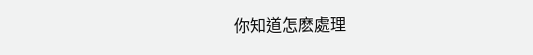你知道怎麽處理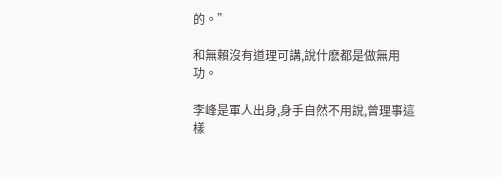的。”

和無賴沒有道理可講,說什麽都是做無用功。

李峰是軍人出身,身手自然不用說,曾理事這樣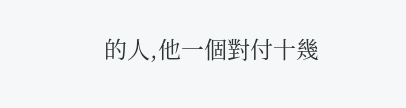的人,他一個對付十幾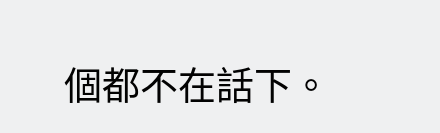個都不在話下。